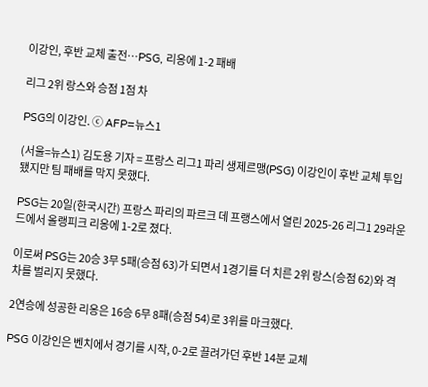이강인, 후반 교체 출전…PSG, 리옹에 1-2 패배

리그 2위 랑스와 승점 1점 차

PSG의 이강인. ⓒ AFP=뉴스1

(서울=뉴스1) 김도용 기자 = 프랑스 리그1 파리 생제르맹(PSG) 이강인이 후반 교체 투입됐지만 팀 패배를 막지 못했다.

PSG는 20일(한국시간) 프랑스 파리의 파르크 데 프랭스에서 열린 2025-26 리그1 29라운드에서 올랭피크 리옹에 1-2로 졌다.

이로써 PSG는 20승 3무 5패(승점 63)가 되면서 1경기를 더 치른 2위 랑스(승점 62)와 격차를 벌리지 못했다.

2연승에 성공한 리옹은 16승 6무 8패(승점 54)로 3위를 마크했다.

PSG 이강인은 벤치에서 경기를 시작, 0-2로 끌려가던 후반 14분 교체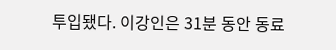투입됐다. 이강인은 31분 동안 동료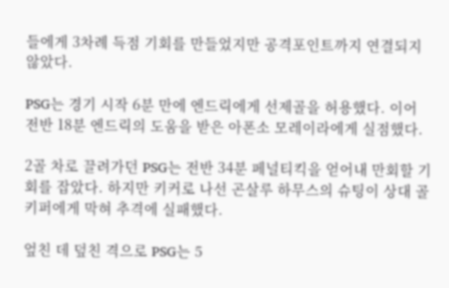들에게 3차례 득점 기회를 만들었지만 공격포인트까지 연결되지 않았다.

PSG는 경기 시작 6분 만에 엔드릭에게 선제골을 허용했다. 이어 전반 18분 엔드릭의 도움을 받은 아폰소 모레이라에게 실점했다.

2골 차로 끌려가던 PSG는 전반 34분 페널티킥을 얻어내 만회할 기회를 잡았다. 하지만 키커로 나선 곤살루 하무스의 슈팅이 상대 골키퍼에게 막혀 추격에 실패했다.

엎친 데 덮친 격으로 PSG는 5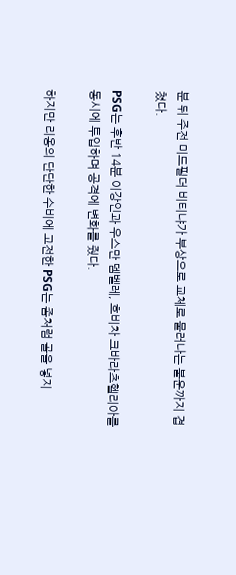분 뒤 주전 미드필더 비티냐가 부상으로 교체로 물러나는 불운까지 겹쳤다.

PSG는 후반 14분 이강인과 우스만 뎀벨레, 흐비차 크바라츠헬리아를 동시에 투입하며 공격에 변화를 줬다.

하지만 리옹의 단단한 수비에 고전한 PSG는 좀처럼 골을 넣지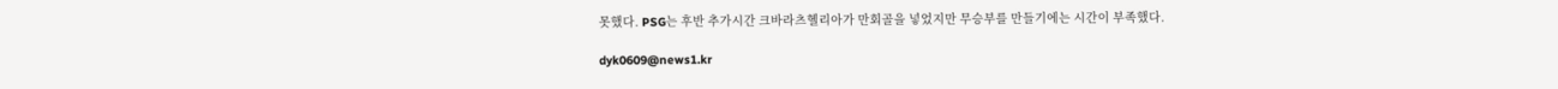못했다. PSG는 후반 추가시간 크바라츠헬리아가 만회골을 넣었지만 무승부를 만들기에는 시간이 부족했다.

dyk0609@news1.kr